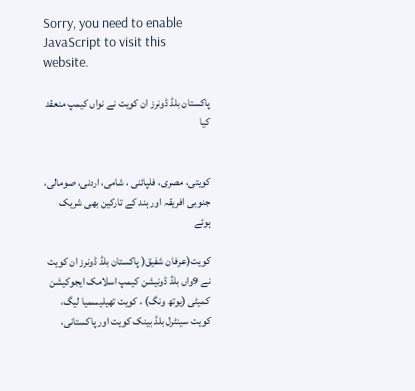Sorry, you need to enable JavaScript to visit this website.

پاکستان بلڈ ڈونرز ان کویت نے نواں کیمپ منعقد کیا


کویتی، مصری، فلپائنی ، شامی، اردنی، صومالی، جنوبی افریقہ اور ہند کے تارکین بھی شریک ہوئے

کویت(عرفان شفیق( پاکستان بلڈ ڈونرز ان کویت نے 9واں بلڈ ڈونیشن کیمپ اسلامک ایجوکیشن کمیٹی (یوتھ ونگ) ، کویت تھیلیسمیا لیگ، کویت سینٹرل بلڈ بینک کویت اور پاکستانی،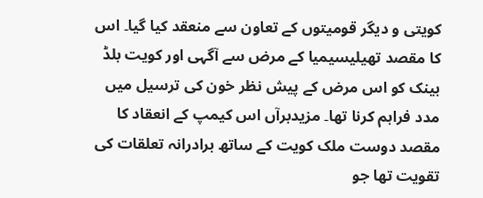کویتی و دیگر قومیتوں کے تعاون سے منعقد کیا گیا۔ اس کا مقصد تھیلیسیمیا کے مرض سے آگہی اور کویت بلڈ بینک کو اس مرض کے پیش نظر خون کی ترسیل میں مدد فراہم کرنا تھا۔ مزیدبرآں اس کیمپ کے انعقاد کا مقصد دوست ملک کویت کے ساتھ برادرانہ تعلقات کی تقویت تھا جو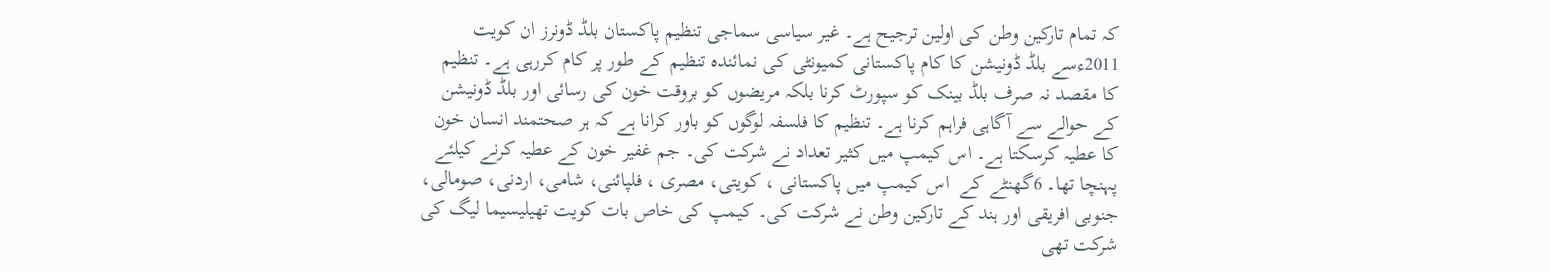کہ تمام تارکین وطن کی اولین ترجیح ہے۔ غیر سیاسی سماجی تنظیم پاکستان بلڈ ڈونرز ان کویت 2011ءسے بلڈ ڈونیشن کا کام پاکستانی کمیونٹی کی نمائندہ تنظیم کے طور پر کام کررہی ہے۔ تنظیم کا مقصد نہ صرف بلڈ بینک کو سپورٹ کرنا بلکہ مریضوں کو بروقت خون کی رسائی اور بلڈ ڈونیشن کے حوالے سے آگاہی فراہم کرنا ہے۔ تنظیم کا فلسفہ لوگوں کو باور کرانا ہے کہ ہر صحتمند انسان خون کا عطیہ کرسکتا ہے۔ اس کیمپ میں کثیر تعداد نے شرکت کی۔ جم غفیر خون کے عطیہ کرنے کیلئے پہنچا تھا۔ 6گھنٹے کے  اس کیمپ میں پاکستانی ، کویتی، مصری ، فلپائنی، شامی، اردنی، صومالی، جنوبی افریقی اور ہند کے تارکین وطن نے شرکت کی۔ کیمپ کی خاص بات کویت تھیلیسیما لیگ کی شرکت تھی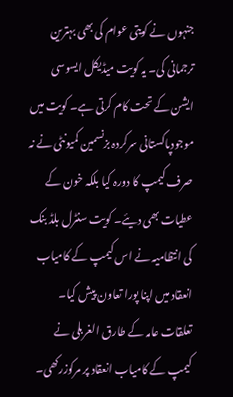جنہوں نے کویتی عوام کی بھی بہترین ترجمانی کی۔ یہ کویت میڈیکل ایسوسی ایشن کے تحت کام کرتی ہے۔ کویت میں موجودپاکستانی سرکردہ بزنسمین کمیونٹی نے نہ صرف کیمپ کا دورہ کیا بلکہ خون کے عطیات بھی دیئے۔ کویت سنٹرل بلڈ بنک کی انتظامیہ نے اس کیمپ کے کامیاب انعقاد میں اپنا پورا تعاون پیش کیا۔ تعلقات عامہ کے طارق الغربلی نے  کیمپ کے کامیاب انعقاد پر مرکوزرکھی۔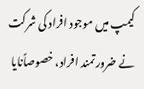کیمپ میں موجود افراد کی شرکت نے ضرورتمند افراد، خصوصاًنایا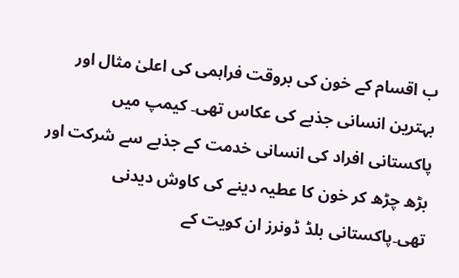ب اقسام کے خون کی بروقت فراہمی کی اعلیٰ مثال اور بہترین انسانی جذبے کی عکاس تھی۔ کیمپ میں پاکستانی افراد کی انسانی خدمت کے جذبے سے شرکت اور بڑھ چڑھ کر خون کا عطیہ دینے کی کاوش دیدنی تھی۔پاکستانی بلڈ ڈونرز ان کویت کے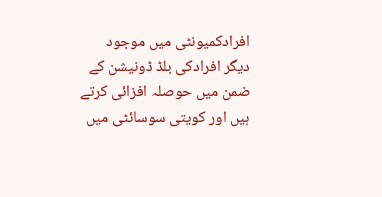افرادکمیونٹی میں موجود دیگر افرادکی بلڈ ڈونیشن کے ضمن میں حوصلہ افزائی کرتے ہیں اور کویتی سوسائٹی میں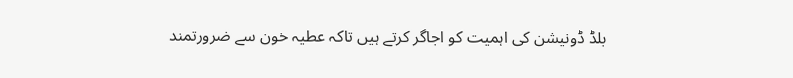بلڈ ڈونیشن کی اہمیت کو اجاگر کرتے ہیں تاکہ عطیہ خون سے ضرورتمند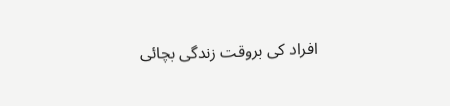افراد کی بروقت زندگی بچائی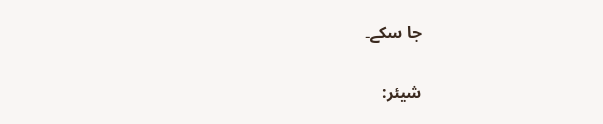جا سکے۔


شیئر: